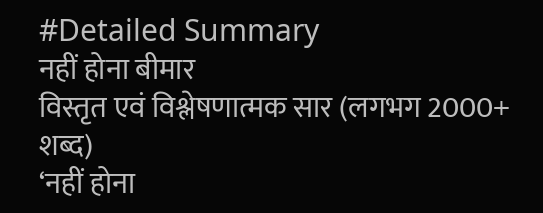#Detailed Summary
नहीं होना बीमार
विस्तृत एवं विश्लेषणात्मक सार (लगभग 2000+ शब्द)
‘नहीं होना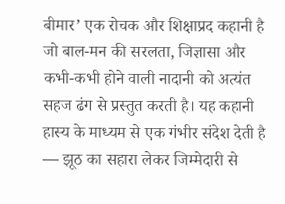बीमार’ एक रोचक और शिक्षाप्रद कहानी है जो बाल-मन की सरलता, जिज्ञासा और कभी-कभी होने वाली नादानी को अत्यंत सहज ढंग से प्रस्तुत करती है। यह कहानी हास्य के माध्यम से एक गंभीर संदेश देती है — झूठ का सहारा लेकर जिम्मेदारी से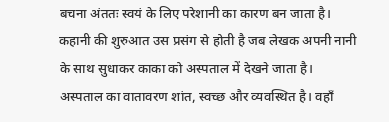बचना अंततः स्वयं के लिए परेशानी का कारण बन जाता है।
कहानी की शुरुआत उस प्रसंग से होती है जब लेखक अपनी नानी के साथ सुधाकर काका को अस्पताल में देखने जाता है। अस्पताल का वातावरण शांत, स्वच्छ और व्यवस्थित है। वहाँ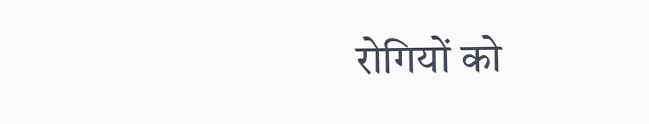रोगियों को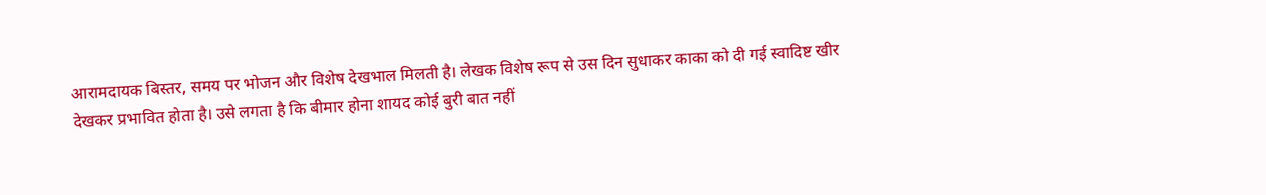आरामदायक बिस्तर, समय पर भोजन और विशेष देखभाल मिलती है। लेखक विशेष रूप से उस दिन सुधाकर काका को दी गई स्वादिष्ट खीर देखकर प्रभावित होता है। उसे लगता है कि बीमार होना शायद कोई बुरी बात नहीं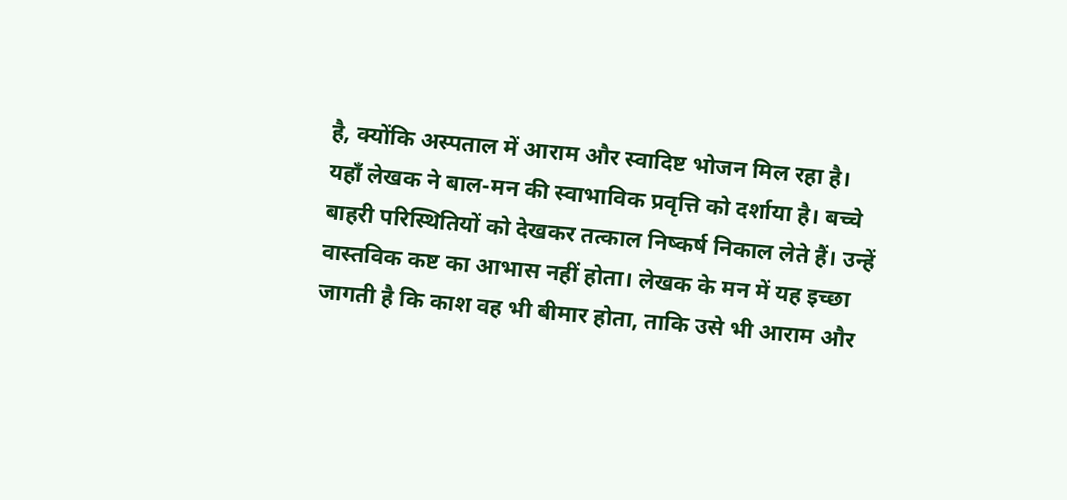है, क्योंकि अस्पताल में आराम और स्वादिष्ट भोजन मिल रहा है।
यहाँ लेखक ने बाल-मन की स्वाभाविक प्रवृत्ति को दर्शाया है। बच्चे बाहरी परिस्थितियों को देखकर तत्काल निष्कर्ष निकाल लेते हैं। उन्हें वास्तविक कष्ट का आभास नहीं होता। लेखक के मन में यह इच्छा जागती है कि काश वह भी बीमार होता, ताकि उसे भी आराम और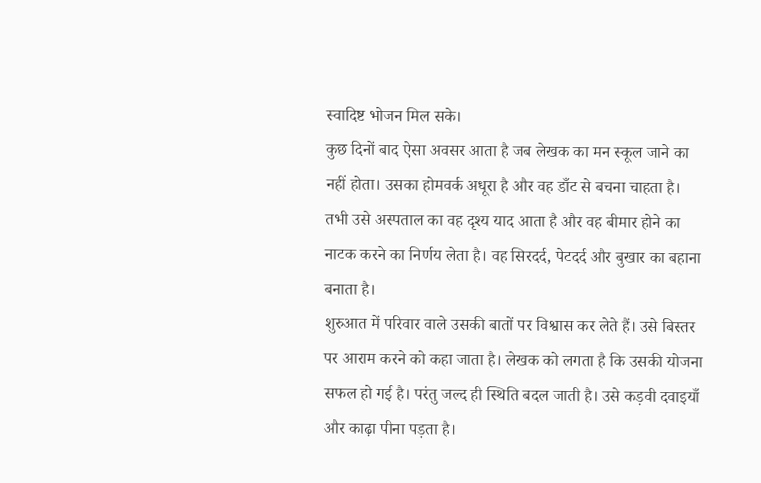स्वादिष्ट भोजन मिल सके।
कुछ दिनों बाद ऐसा अवसर आता है जब लेखक का मन स्कूल जाने का नहीं होता। उसका होमवर्क अधूरा है और वह डाँट से बचना चाहता है। तभी उसे अस्पताल का वह दृश्य याद आता है और वह बीमार होने का नाटक करने का निर्णय लेता है। वह सिरदर्द, पेटदर्द और बुखार का बहाना बनाता है।
शुरुआत में परिवार वाले उसकी बातों पर विश्वास कर लेते हैं। उसे बिस्तर पर आराम करने को कहा जाता है। लेखक को लगता है कि उसकी योजना सफल हो गई है। परंतु जल्द ही स्थिति बदल जाती है। उसे कड़वी दवाइयाँ और काढ़ा पीना पड़ता है।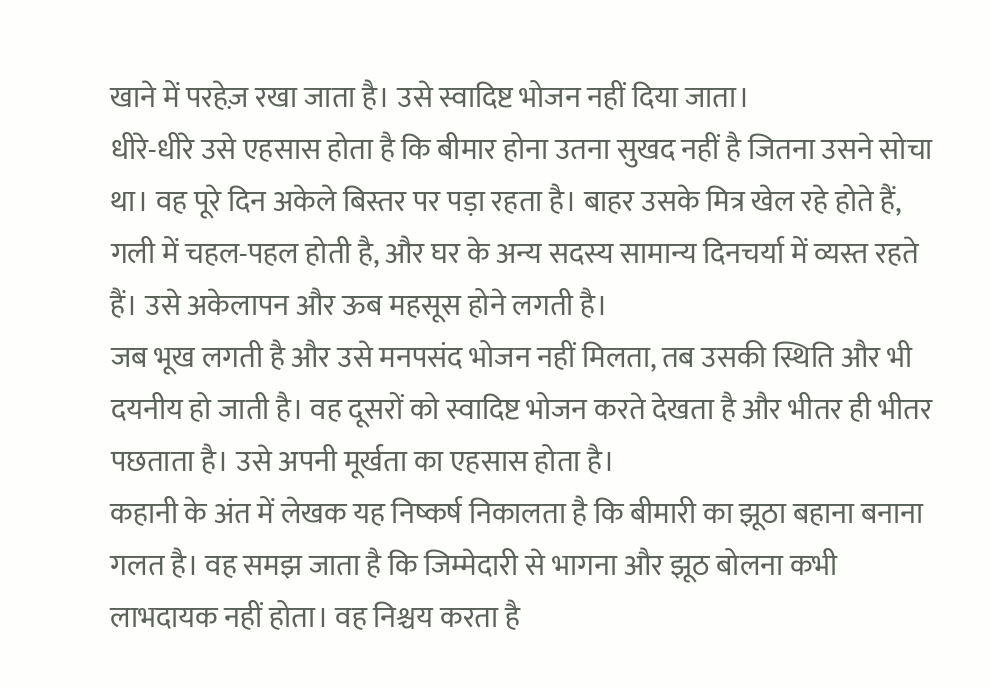खाने में परहेज़ रखा जाता है। उसे स्वादिष्ट भोजन नहीं दिया जाता।
धीरे-धीरे उसे एहसास होता है कि बीमार होना उतना सुखद नहीं है जितना उसने सोचा था। वह पूरे दिन अकेले बिस्तर पर पड़ा रहता है। बाहर उसके मित्र खेल रहे होते हैं, गली में चहल-पहल होती है, और घर के अन्य सदस्य सामान्य दिनचर्या में व्यस्त रहते हैं। उसे अकेलापन और ऊब महसूस होने लगती है।
जब भूख लगती है और उसे मनपसंद भोजन नहीं मिलता, तब उसकी स्थिति और भी दयनीय हो जाती है। वह दूसरों को स्वादिष्ट भोजन करते देखता है और भीतर ही भीतर पछताता है। उसे अपनी मूर्खता का एहसास होता है।
कहानी के अंत में लेखक यह निष्कर्ष निकालता है कि बीमारी का झूठा बहाना बनाना गलत है। वह समझ जाता है कि जिम्मेदारी से भागना और झूठ बोलना कभी लाभदायक नहीं होता। वह निश्चय करता है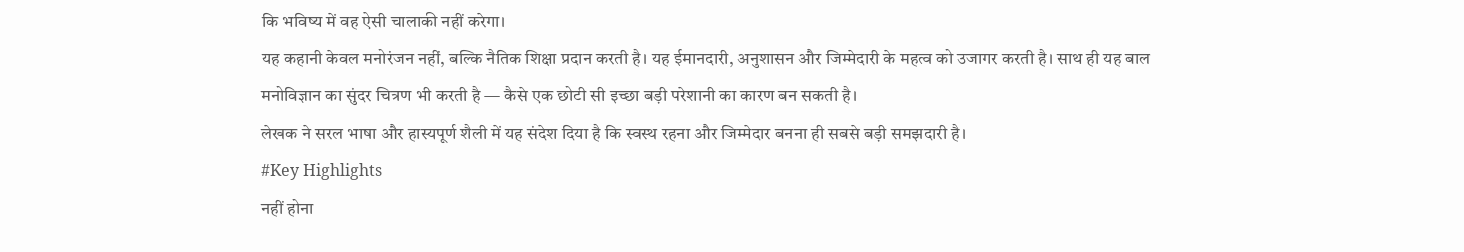कि भविष्य में वह ऐसी चालाकी नहीं करेगा।
यह कहानी केवल मनोरंजन नहीं, बल्कि नैतिक शिक्षा प्रदान करती है। यह ईमानदारी, अनुशासन और जिम्मेदारी के महत्व को उजागर करती है। साथ ही यह बाल मनोविज्ञान का सुंदर चित्रण भी करती है — कैसे एक छोटी सी इच्छा बड़ी परेशानी का कारण बन सकती है।
लेखक ने सरल भाषा और हास्यपूर्ण शैली में यह संदेश दिया है कि स्वस्थ रहना और जिम्मेदार बनना ही सबसे बड़ी समझदारी है।
#Key Highlights
नहीं होना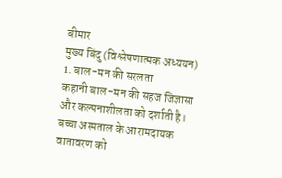बीमार
मुख्य बिंदु (विश्लेषणात्मक अध्ययन)
1. बाल-मन की सरलता
कहानी बाल-मन की सहज जिज्ञासा और कल्पनाशीलता को दर्शाती है। बच्चा अस्पताल के आरामदायक वातावरण को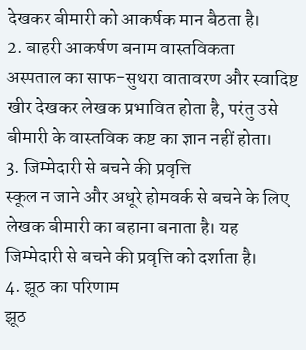देखकर बीमारी को आकर्षक मान बैठता है।
2. बाहरी आकर्षण बनाम वास्तविकता
अस्पताल का साफ-सुथरा वातावरण और स्वादिष्ट खीर देखकर लेखक प्रभावित होता है, परंतु उसे बीमारी के वास्तविक कष्ट का ज्ञान नहीं होता।
3. जिम्मेदारी से बचने की प्रवृत्ति
स्कूल न जाने और अधूरे होमवर्क से बचने के लिए लेखक बीमारी का बहाना बनाता है। यह जिम्मेदारी से बचने की प्रवृत्ति को दर्शाता है।
4. झूठ का परिणाम
झूठ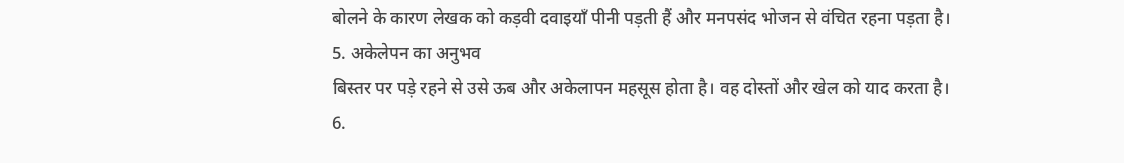बोलने के कारण लेखक को कड़वी दवाइयाँ पीनी पड़ती हैं और मनपसंद भोजन से वंचित रहना पड़ता है।
5. अकेलेपन का अनुभव
बिस्तर पर पड़े रहने से उसे ऊब और अकेलापन महसूस होता है। वह दोस्तों और खेल को याद करता है।
6.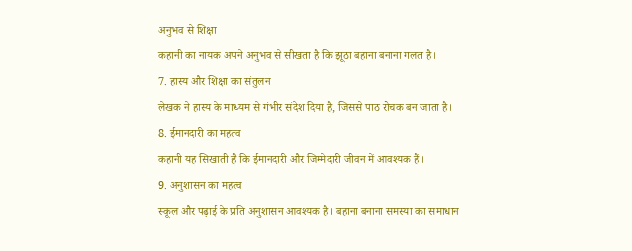अनुभव से शिक्षा
कहानी का नायक अपने अनुभव से सीखता है कि झूठा बहाना बनाना गलत है।
7. हास्य और शिक्षा का संतुलन
लेखक ने हास्य के माध्यम से गंभीर संदेश दिया है, जिससे पाठ रोचक बन जाता है।
8. ईमानदारी का महत्व
कहानी यह सिखाती है कि ईमानदारी और जिम्मेदारी जीवन में आवश्यक हैं।
9. अनुशासन का महत्व
स्कूल और पढ़ाई के प्रति अनुशासन आवश्यक है। बहाना बनाना समस्या का समाधान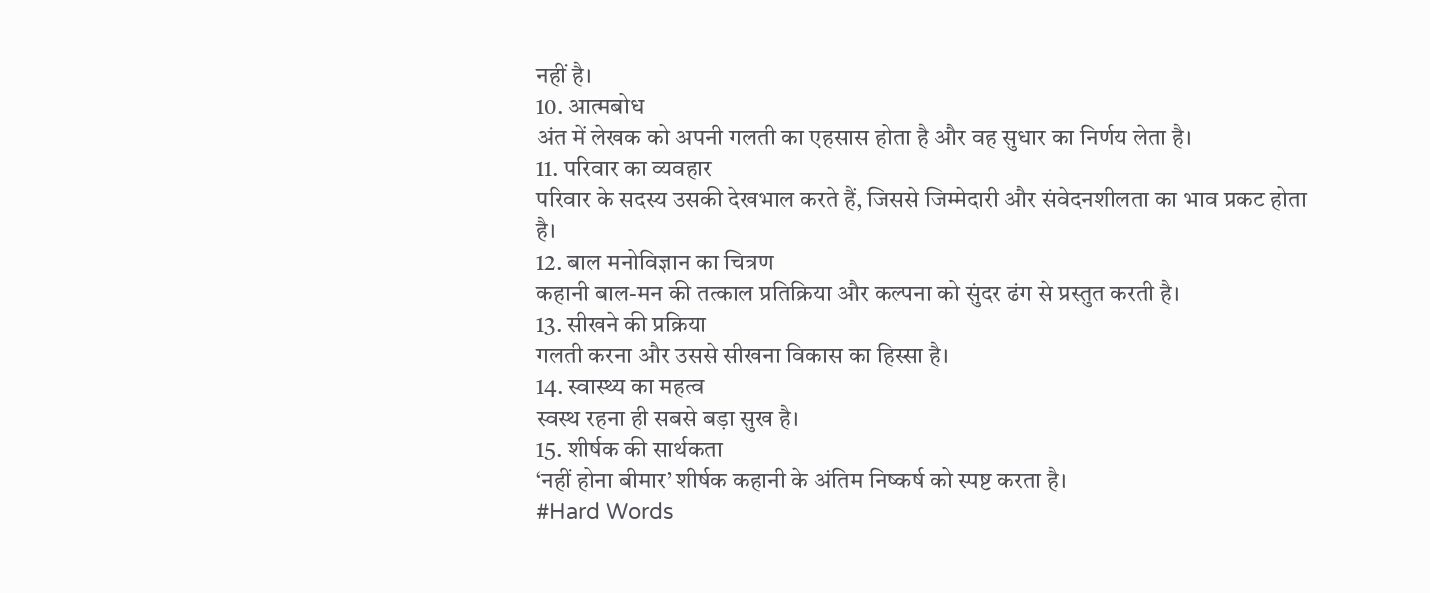नहीं है।
10. आत्मबोध
अंत में लेखक को अपनी गलती का एहसास होता है और वह सुधार का निर्णय लेता है।
11. परिवार का व्यवहार
परिवार के सदस्य उसकी देखभाल करते हैं, जिससे जिम्मेदारी और संवेदनशीलता का भाव प्रकट होता है।
12. बाल मनोविज्ञान का चित्रण
कहानी बाल-मन की तत्काल प्रतिक्रिया और कल्पना को सुंदर ढंग से प्रस्तुत करती है।
13. सीखने की प्रक्रिया
गलती करना और उससे सीखना विकास का हिस्सा है।
14. स्वास्थ्य का महत्व
स्वस्थ रहना ही सबसे बड़ा सुख है।
15. शीर्षक की सार्थकता
‘नहीं होना बीमार’ शीर्षक कहानी के अंतिम निष्कर्ष को स्पष्ट करता है।
#Hard Words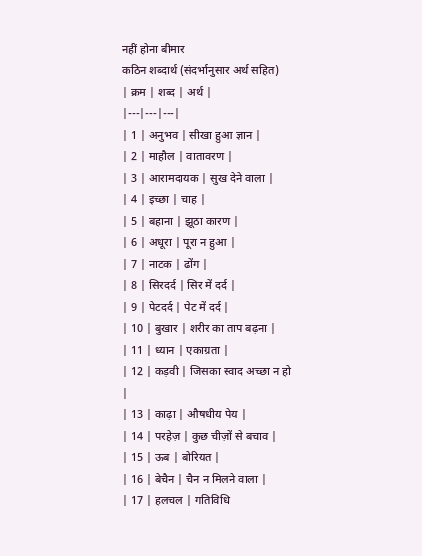नहीं होना बीमार
कठिन शब्दार्थ (संदर्भानुसार अर्थ सहित)
| क्रम | शब्द | अर्थ |
|---|---|---|
| 1 | अनुभव | सीखा हुआ ज्ञान |
| 2 | माहौल | वातावरण |
| 3 | आरामदायक | सुख देने वाला |
| 4 | इच्छा | चाह |
| 5 | बहाना | झूठा कारण |
| 6 | अधूरा | पूरा न हुआ |
| 7 | नाटक | ढोंग |
| 8 | सिरदर्द | सिर में दर्द |
| 9 | पेटदर्द | पेट में दर्द |
| 10 | बुखार | शरीर का ताप बढ़ना |
| 11 | ध्यान | एकाग्रता |
| 12 | कड़वी | जिसका स्वाद अच्छा न हो |
| 13 | काढ़ा | औषधीय पेय |
| 14 | परहेज़ | कुछ चीज़ों से बचाव |
| 15 | ऊब | बोरियत |
| 16 | बेचैन | चैन न मिलने वाला |
| 17 | हलचल | गतिविधि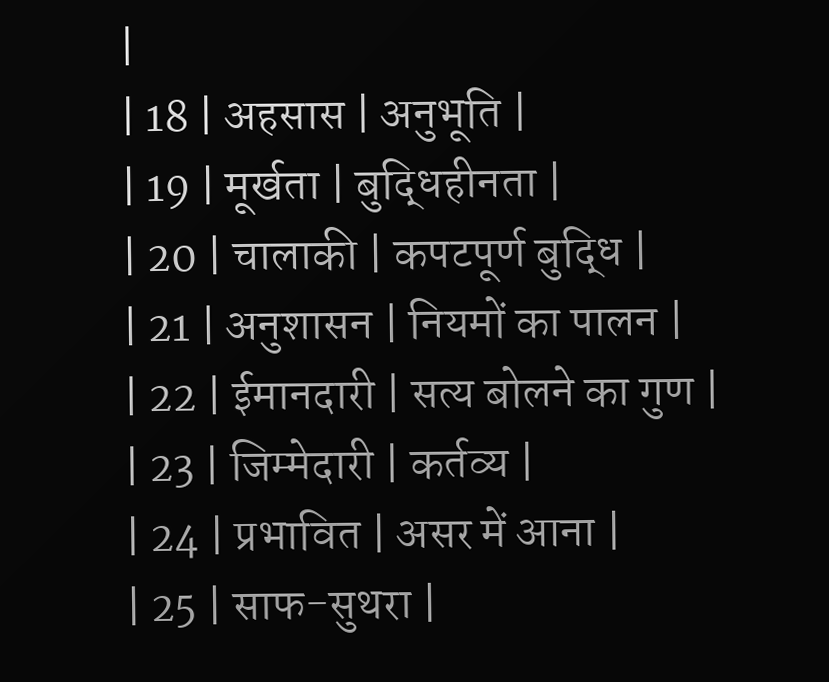|
| 18 | अहसास | अनुभूति |
| 19 | मूर्खता | बुद्धिहीनता |
| 20 | चालाकी | कपटपूर्ण बुद्धि |
| 21 | अनुशासन | नियमों का पालन |
| 22 | ईमानदारी | सत्य बोलने का गुण |
| 23 | जिम्मेदारी | कर्तव्य |
| 24 | प्रभावित | असर में आना |
| 25 | साफ-सुथरा |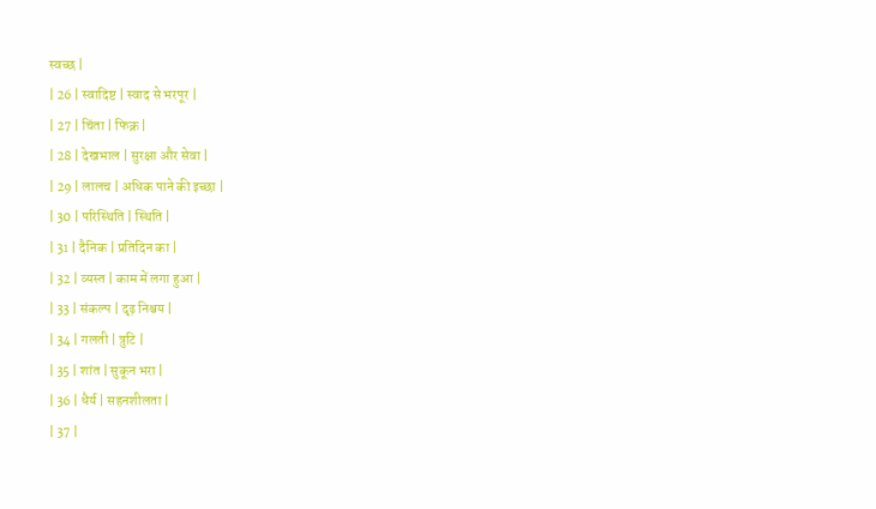स्वच्छ |
| 26 | स्वादिष्ट | स्वाद से भरपूर |
| 27 | चिंता | फिक्र |
| 28 | देखभाल | सुरक्षा और सेवा |
| 29 | लालच | अधिक पाने की इच्छा |
| 30 | परिस्थिति | स्थिति |
| 31 | दैनिक | प्रतिदिन का |
| 32 | व्यस्त | काम में लगा हुआ |
| 33 | संकल्प | दृढ़ निश्चय |
| 34 | गलती | त्रुटि |
| 35 | शांत | सुकून भरा |
| 36 | धैर्य | सहनशीलता |
| 37 |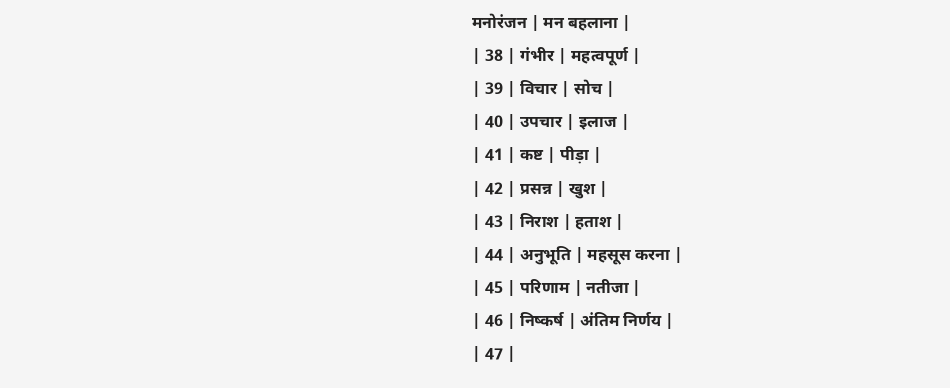मनोरंजन | मन बहलाना |
| 38 | गंभीर | महत्वपूर्ण |
| 39 | विचार | सोच |
| 40 | उपचार | इलाज |
| 41 | कष्ट | पीड़ा |
| 42 | प्रसन्न | खुश |
| 43 | निराश | हताश |
| 44 | अनुभूति | महसूस करना |
| 45 | परिणाम | नतीजा |
| 46 | निष्कर्ष | अंतिम निर्णय |
| 47 |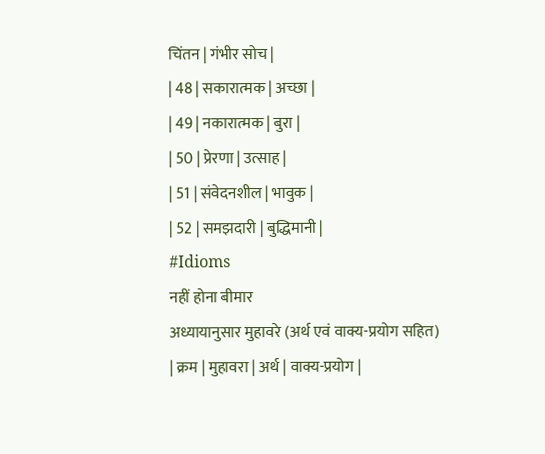चिंतन | गंभीर सोच |
| 48 | सकारात्मक | अच्छा |
| 49 | नकारात्मक | बुरा |
| 50 | प्रेरणा | उत्साह |
| 51 | संवेदनशील | भावुक |
| 52 | समझदारी | बुद्धिमानी |
#Idioms
नहीं होना बीमार
अध्यायानुसार मुहावरे (अर्थ एवं वाक्य-प्रयोग सहित)
| क्रम | मुहावरा | अर्थ | वाक्य-प्रयोग |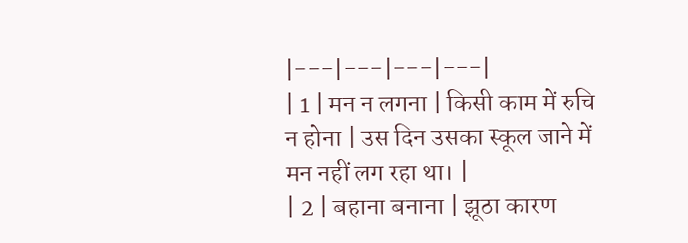|---|---|---|---|
| 1 | मन न लगना | किसी काम में रुचि न होना | उस दिन उसका स्कूल जाने में मन नहीं लग रहा था। |
| 2 | बहाना बनाना | झूठा कारण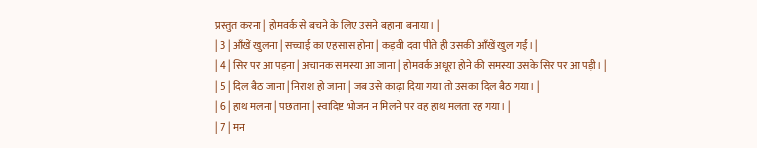प्रस्तुत करना | होमवर्क से बचने के लिए उसने बहाना बनाया। |
| 3 | आँखें खुलना | सच्चाई का एहसास होना | कड़वी दवा पीते ही उसकी आँखें खुल गईं। |
| 4 | सिर पर आ पड़ना | अचानक समस्या आ जाना | होमवर्क अधूरा होने की समस्या उसके सिर पर आ पड़ी। |
| 5 | दिल बैठ जाना | निराश हो जाना | जब उसे काढ़ा दिया गया तो उसका दिल बैठ गया। |
| 6 | हाथ मलना | पछताना | स्वादिष्ट भोजन न मिलने पर वह हाथ मलता रह गया। |
| 7 | मन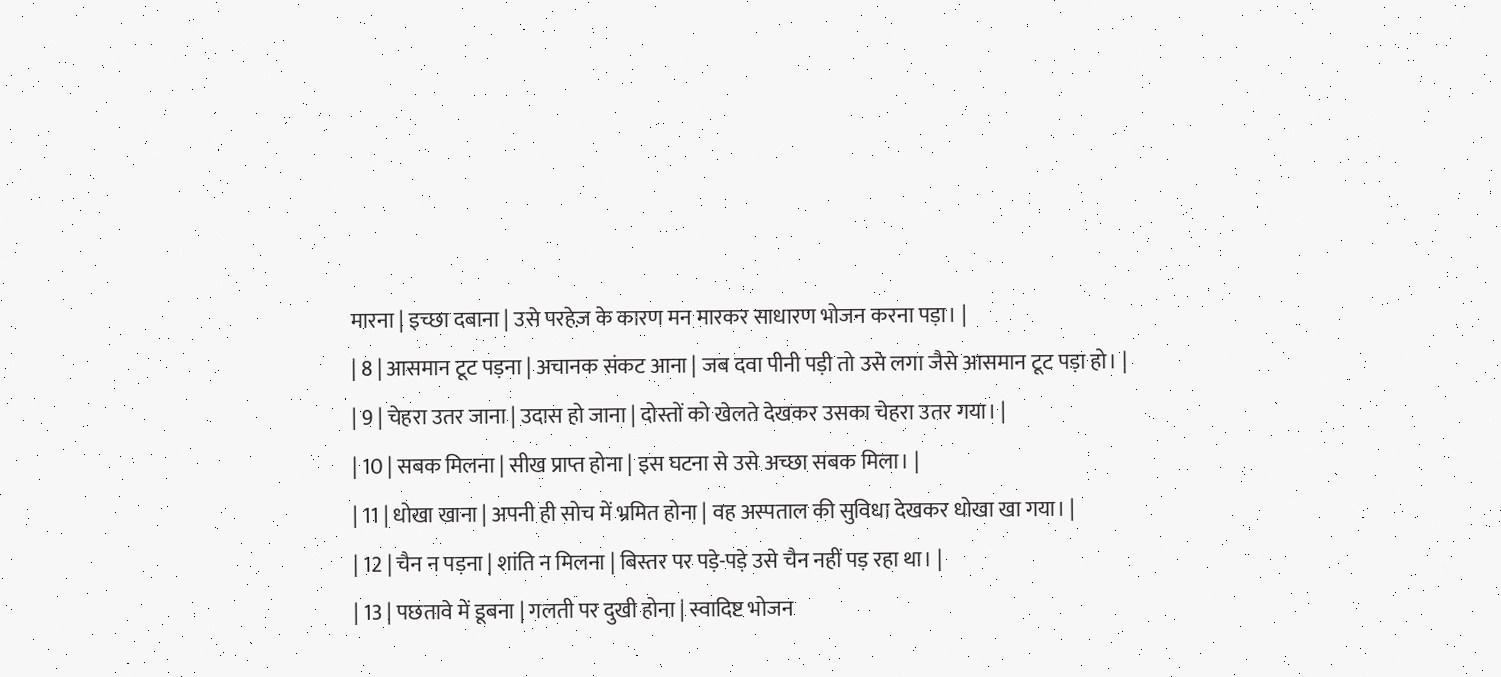मारना | इच्छा दबाना | उसे परहेज़ के कारण मन मारकर साधारण भोजन करना पड़ा। |
| 8 | आसमान टूट पड़ना | अचानक संकट आना | जब दवा पीनी पड़ी तो उसे लगा जैसे आसमान टूट पड़ा हो। |
| 9 | चेहरा उतर जाना | उदास हो जाना | दोस्तों को खेलते देखकर उसका चेहरा उतर गया। |
| 10 | सबक मिलना | सीख प्राप्त होना | इस घटना से उसे अच्छा सबक मिला। |
| 11 | धोखा खाना | अपनी ही सोच में भ्रमित होना | वह अस्पताल की सुविधा देखकर धोखा खा गया। |
| 12 | चैन न पड़ना | शांति न मिलना | बिस्तर पर पड़े-पड़े उसे चैन नहीं पड़ रहा था। |
| 13 | पछतावे में डूबना | गलती पर दुखी होना | स्वादिष्ट भोजन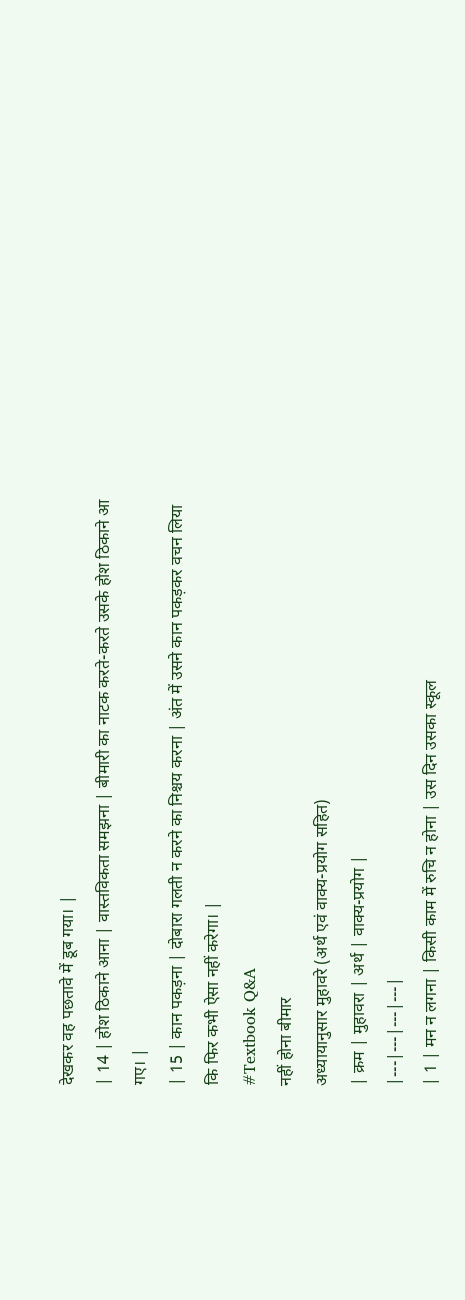देखकर वह पछतावे में डूब गया। |
| 14 | होश ठिकाने आना | वास्तविकता समझना | बीमारी का नाटक करते-करते उसके होश ठिकाने आ गए। |
| 15 | कान पकड़ना | दोबारा गलती न करने का निश्चय करना | अंत में उसने कान पकड़कर वचन लिया कि फिर कभी ऐसा नहीं करेगा। |
#Textbook Q&A
नहीं होना बीमार
अध्यायानुसार मुहावरे (अर्थ एवं वाक्य-प्रयोग सहित)
| क्रम | मुहावरा | अर्थ | वाक्य-प्रयोग |
|---|---|---|---|
| 1 | मन न लगना | किसी काम में रुचि न होना | उस दिन उसका स्कूल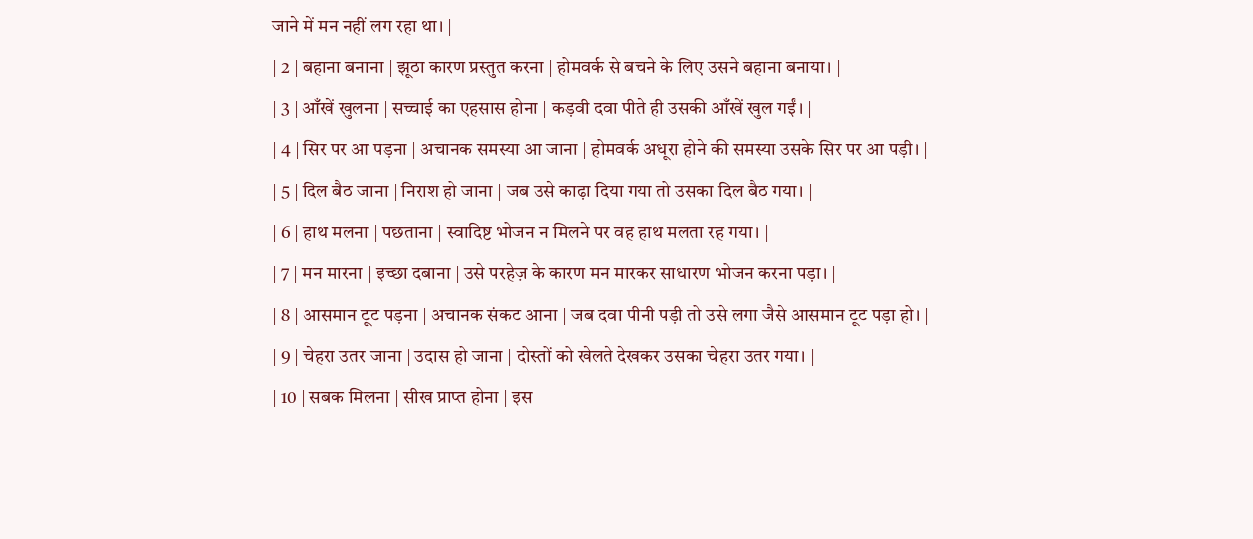जाने में मन नहीं लग रहा था। |
| 2 | बहाना बनाना | झूठा कारण प्रस्तुत करना | होमवर्क से बचने के लिए उसने बहाना बनाया। |
| 3 | आँखें खुलना | सच्चाई का एहसास होना | कड़वी दवा पीते ही उसकी आँखें खुल गईं। |
| 4 | सिर पर आ पड़ना | अचानक समस्या आ जाना | होमवर्क अधूरा होने की समस्या उसके सिर पर आ पड़ी। |
| 5 | दिल बैठ जाना | निराश हो जाना | जब उसे काढ़ा दिया गया तो उसका दिल बैठ गया। |
| 6 | हाथ मलना | पछताना | स्वादिष्ट भोजन न मिलने पर वह हाथ मलता रह गया। |
| 7 | मन मारना | इच्छा दबाना | उसे परहेज़ के कारण मन मारकर साधारण भोजन करना पड़ा। |
| 8 | आसमान टूट पड़ना | अचानक संकट आना | जब दवा पीनी पड़ी तो उसे लगा जैसे आसमान टूट पड़ा हो। |
| 9 | चेहरा उतर जाना | उदास हो जाना | दोस्तों को खेलते देखकर उसका चेहरा उतर गया। |
| 10 | सबक मिलना | सीख प्राप्त होना | इस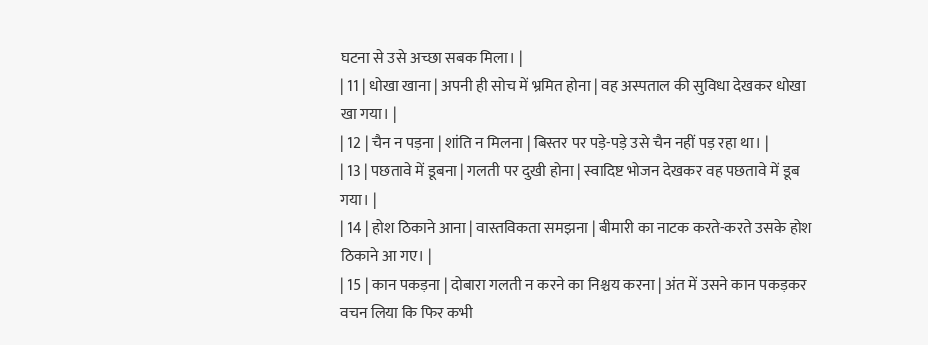घटना से उसे अच्छा सबक मिला। |
| 11 | धोखा खाना | अपनी ही सोच में भ्रमित होना | वह अस्पताल की सुविधा देखकर धोखा खा गया। |
| 12 | चैन न पड़ना | शांति न मिलना | बिस्तर पर पड़े-पड़े उसे चैन नहीं पड़ रहा था। |
| 13 | पछतावे में डूबना | गलती पर दुखी होना | स्वादिष्ट भोजन देखकर वह पछतावे में डूब गया। |
| 14 | होश ठिकाने आना | वास्तविकता समझना | बीमारी का नाटक करते-करते उसके होश ठिकाने आ गए। |
| 15 | कान पकड़ना | दोबारा गलती न करने का निश्चय करना | अंत में उसने कान पकड़कर वचन लिया कि फिर कभी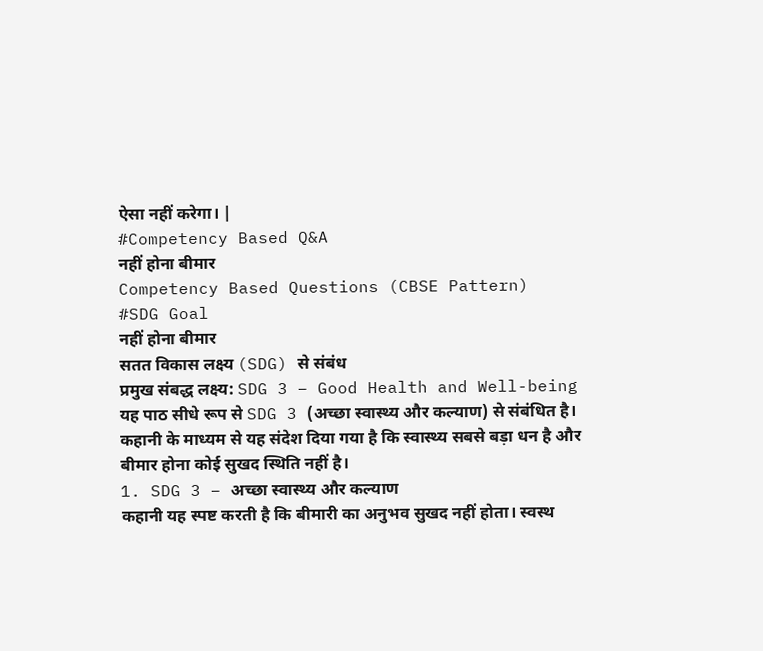ऐसा नहीं करेगा। |
#Competency Based Q&A
नहीं होना बीमार
Competency Based Questions (CBSE Pattern)
#SDG Goal
नहीं होना बीमार
सतत विकास लक्ष्य (SDG) से संबंध
प्रमुख संबद्ध लक्ष्य: SDG 3 – Good Health and Well-being
यह पाठ सीधे रूप से SDG 3 (अच्छा स्वास्थ्य और कल्याण) से संबंधित है। कहानी के माध्यम से यह संदेश दिया गया है कि स्वास्थ्य सबसे बड़ा धन है और बीमार होना कोई सुखद स्थिति नहीं है।
1. SDG 3 – अच्छा स्वास्थ्य और कल्याण
कहानी यह स्पष्ट करती है कि बीमारी का अनुभव सुखद नहीं होता। स्वस्थ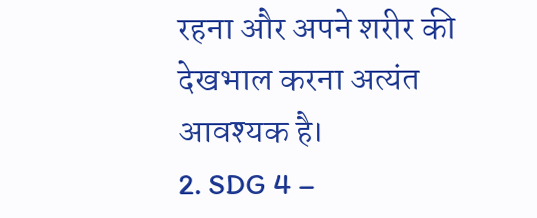रहना और अपने शरीर की देखभाल करना अत्यंत आवश्यक है।
2. SDG 4 –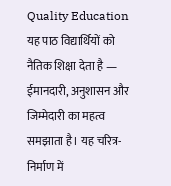Quality Education
यह पाठ विद्यार्थियों को नैतिक शिक्षा देता है — ईमानदारी, अनुशासन और जिम्मेदारी का महत्व समझाता है। यह चरित्र-निर्माण में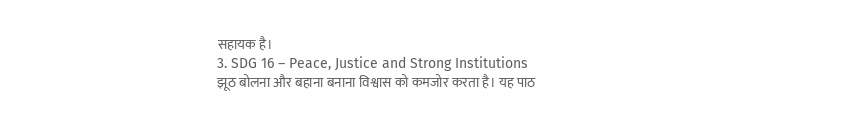सहायक है।
3. SDG 16 – Peace, Justice and Strong Institutions
झूठ बोलना और बहाना बनाना विश्वास को कमजोर करता है। यह पाठ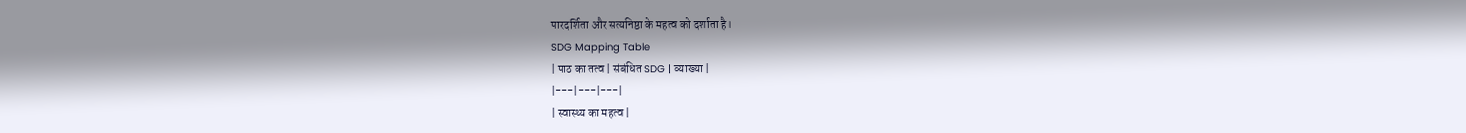पारदर्शिता और सत्यनिष्ठा के महत्व को दर्शाता है।
SDG Mapping Table
| पाठ का तत्व | संबंधित SDG | व्याख्या |
|---|---|---|
| स्वास्थ्य का महत्व |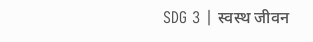SDG 3 | स्वस्थ जीवन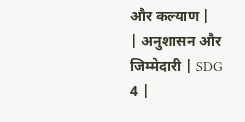और कल्याण |
| अनुशासन और जिम्मेदारी | SDG 4 |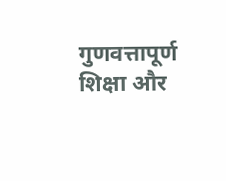गुणवत्तापूर्ण शिक्षा और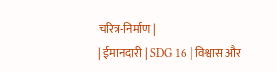चरित्र-निर्माण |
| ईमानदारी | SDG 16 | विश्वास और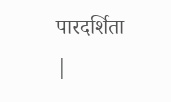पारदर्शिता |